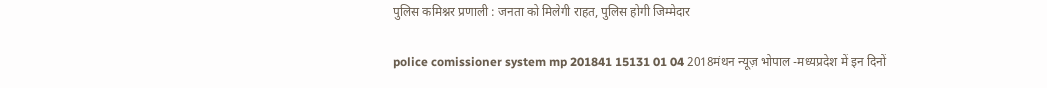पुलिस कमिश्नर प्रणाली : जनता को मिलेगी राहत, पुलिस होगी जिम्मेदार

police comissioner system mp 201841 15131 01 04 2018मंथन न्यूज़ भोपाल -मध्यप्रदेश में इन दिनों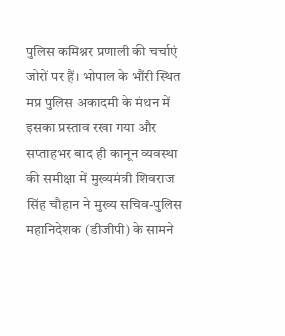पुलिस कमिश्नर प्रणाली की चर्चाएं जोरों पर हैं। भोपाल के भौंरी स्थित मप्र पुलिस अकादमी के मंथन में इसका प्रस्ताव रखा गया और सप्ताहभर बाद ही कानून व्यवस्था की समीक्षा में मुख्यमंत्री शिवराज सिंह चौहान ने मुख्य सचिव-पुलिस महानिदेशक (डीजीपी) के सामने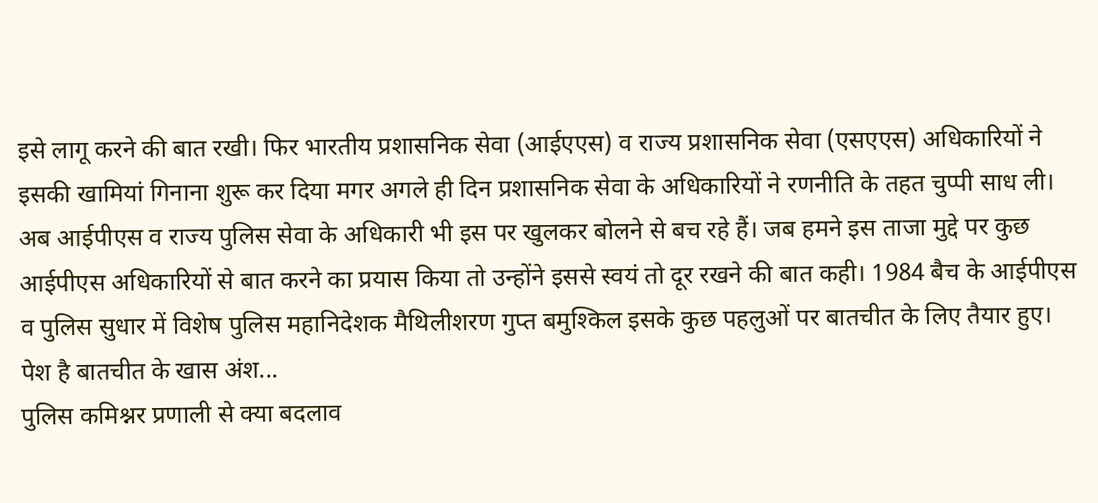इसे लागू करने की बात रखी। फिर भारतीय प्रशासनिक सेवा (आईएएस) व राज्य प्रशासनिक सेवा (एसएएस) अधिकारियों ने इसकी खामियां गिनाना शुरू कर दिया मगर अगले ही दिन प्रशासनिक सेवा के अधिकारियों ने रणनीति के तहत चुप्पी साध ली।
अब आईपीएस व राज्य पुलिस सेवा के अधिकारी भी इस पर खुलकर बोलने से बच रहे हैं। जब हमने इस ताजा मुद्दे पर कुछ आईपीएस अधिकारियों से बात करने का प्रयास किया तो उन्होंने इससे स्वयं तो दूर रखने की बात कही। 1984 बैच के आईपीएस व पुलिस सुधार में विशेष पुलिस महानिदेशक मैथिलीशरण गुप्त बमुश्किल इसके कुछ पहलुओं पर बातचीत के लिए तैयार हुए। पेश है बातचीत के खास अंश...
पुलिस कमिश्नर प्रणाली से क्या बदलाव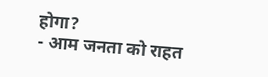होगा?
- आम जनता को राहत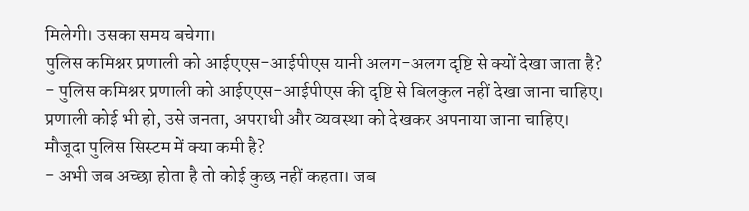मिलेगी। उसका समय बचेगा।
पुलिस कमिश्नर प्रणाली को आईएएस-आईपीएस यानी अलग-अलग दृष्टि से क्यों देखा जाता है?
- पुलिस कमिश्नर प्रणाली को आईएएस-आईपीएस की दृष्टि से बिलकुल नहीं देखा जाना चाहिए। प्रणाली कोई भी हो, उसे जनता, अपराधी और व्यवस्था को देखकर अपनाया जाना चाहिए।
मौजूदा पुलिस सिस्टम में क्या कमी है?
- अभी जब अच्छा होता है तो कोई कुछ नहीं कहता। जब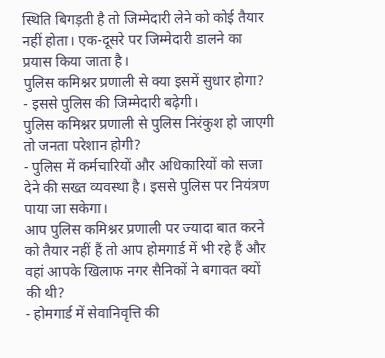स्थिति बिगड़ती है तो जिम्मेदारी लेने को कोई तैयार नहीं होता। एक-दूसरे पर जिम्मेदारी डालने का प्रयास किया जाता है।
पुलिस कमिश्नर प्रणाली से क्या इसमें सुधार होगा?
- इससे पुलिस की जिम्मेदारी बढ़ेगी।
पुलिस कमिश्नर प्रणाली से पुलिस निरंकुश हो जाएगी तो जनता परेशान होगी?
- पुलिस में कर्मचारियों और अधिकारियों को सजा देने की सख्त व्यवस्था है। इससे पुलिस पर नियंत्रण पाया जा सकेगा।
आप पुलिस कमिश्नर प्रणाली पर ज्यादा बात करने को तैयार नहीं हैं तो आप होमगार्ड में भी रहे हैं और वहां आपके खिलाफ नगर सैनिकों ने बगावत क्यों की थी?
- होमगार्ड में सेवानिवृत्ति की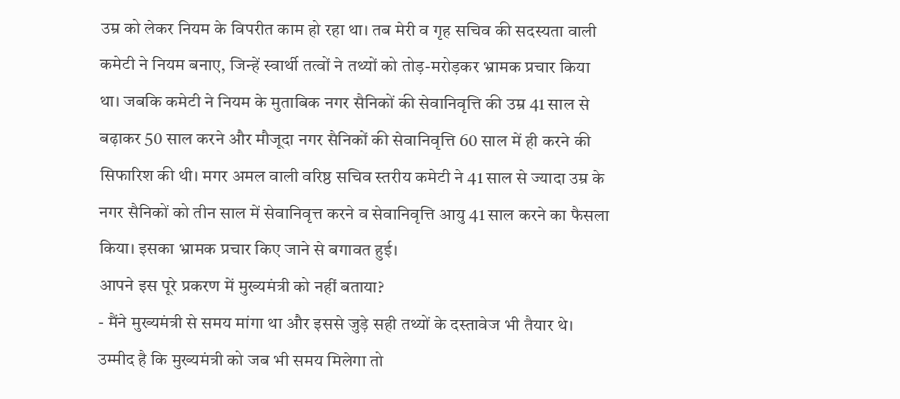उम्र को लेकर नियम के विपरीत काम हो रहा था। तब मेरी व गृह सचिव की सदस्यता वाली कमेटी ने नियम बनाए, जिन्हें स्वार्थी तत्वों ने तथ्यों को तोड़-मरोड़कर भ्रामक प्रचार किया था। जबकि कमेटी ने नियम के मुताबिक नगर सैनिकों की सेवानिवृत्ति की उम्र 41 साल से बढ़ाकर 50 साल करने और मौजूदा नगर सैनिकों की सेवानिवृत्ति 60 साल में ही करने की सिफारिश की थी। मगर अमल वाली वरिष्ठ सचिव स्तरीय कमेटी ने 41 साल से ज्यादा उम्र के नगर सैनिकों को तीन साल में सेवानिवृत्त करने व सेवानिवृत्ति आयु 41 साल करने का फैसला किया। इसका भ्रामक प्रचार किए जाने से बगावत हुई।
आपने इस पूरे प्रकरण में मुख्यमंत्री को नहीं बताया?
- मैंने मुख्यमंत्री से समय मांगा था और इससे जुड़े सही तथ्यों के दस्तावेज भी तैयार थे। उम्मीद है कि मुख्यमंत्री को जब भी समय मिलेगा तो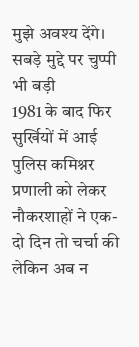मुझे अवश्य देंगे।
सबड़े मुद्दे पर चुप्पी भी बड़ी
1981 के बाद फिर सुर्खियों में आई पुलिस कमिश्नर प्रणाली को लेकर नौकरशाहों ने एक- दो दिन तो चर्चा की लेकिन अब न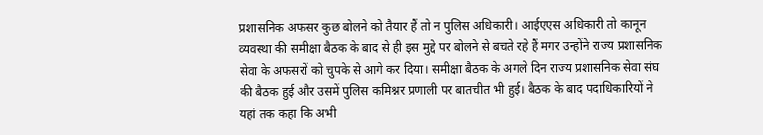प्रशासनिक अफसर कुछ बोलने को तैयार हैं तो न पुलिस अधिकारी। आईएएस अधिकारी तो कानून व्यवस्था की समीक्षा बैठक के बाद से ही इस मुद्दे पर बोलने से बचते रहे हैं मगर उन्होंने राज्य प्रशासनिक सेवा के अफसरों को चुपके से आगे कर दिया। समीक्षा बैठक के अगले दिन राज्य प्रशासनिक सेवा संघ की बैठक हुई और उसमें पुलिस कमिश्नर प्रणाली पर बातचीत भी हुई। बैठक के बाद पदाधिकारियों ने यहां तक कहा कि अभी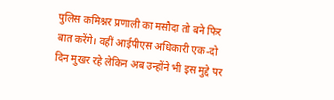पुलिस कमिश्नर प्रणाली का मसौदा तो बने फिर बात करेंगे। वहीं आईपीएस अधिकारी एक-दो दिन मुखर रहे लेकिन अब उन्होंने भी इस मुद्दे पर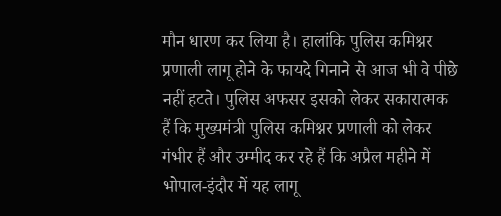मौन धारण कर लिया है। हालांकि पुलिस कमिश्नर प्रणाली लागू होने के फायदे गिनाने से आज भी वे पीछे नहीं हटते। पुलिस अफसर इसको लेकर सकारात्मक हैं कि मुख्यमंत्री पुलिस कमिश्नर प्रणाली को लेकर गंभीर हैं और उम्मीद कर रहे हैं कि अप्रैल महीने में भोपाल-इंदौर में यह लागू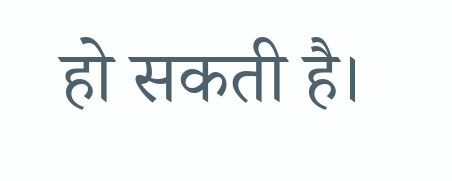हो सकती है।